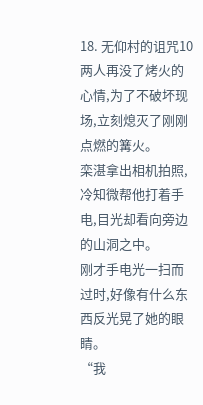18. 无仰村的诅咒10
两人再没了烤火的心情,为了不破坏现场,立刻熄灭了刚刚点燃的篝火。
栾湛拿出相机拍照,冷知微帮他打着手电,目光却看向旁边的山洞之中。
刚才手电光一扫而过时,好像有什么东西反光晃了她的眼睛。
“我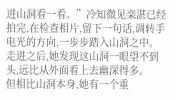进山洞看一看。”冷知微见栾湛已经拍完,在检查相片,留下一句话,调转手电光的方向,一步步踏入山洞之中。
走进之后,她发现这山洞一眼望不到头,远比从外面看上去幽深得多。
但相比山洞本身,她有一个重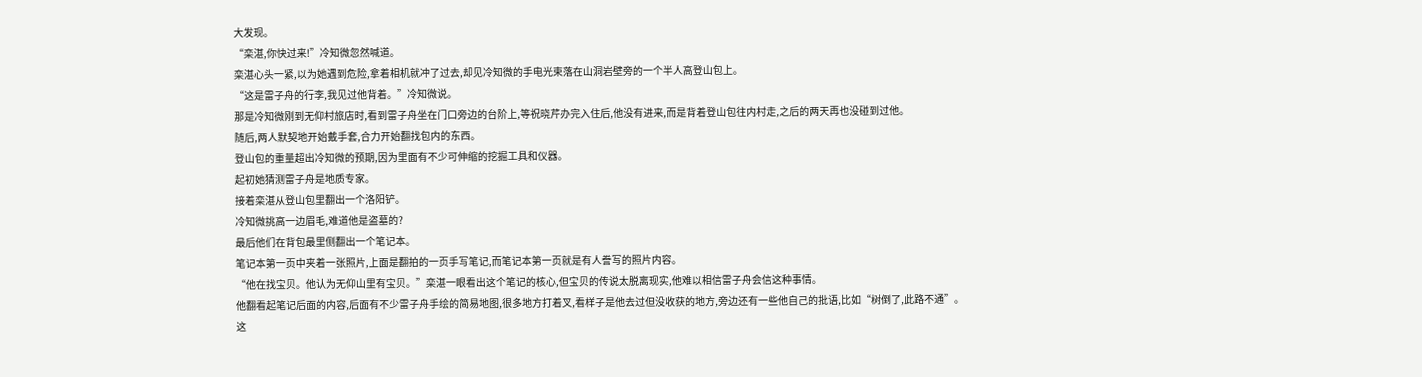大发现。
“栾湛,你快过来!”冷知微忽然喊道。
栾湛心头一紧,以为她遇到危险,拿着相机就冲了过去,却见冷知微的手电光束落在山洞岩壁旁的一个半人高登山包上。
“这是雷子舟的行李,我见过他背着。”冷知微说。
那是冷知微刚到无仰村旅店时,看到雷子舟坐在门口旁边的台阶上,等祝晓芹办完入住后,他没有进来,而是背着登山包往内村走,之后的两天再也没碰到过他。
随后,两人默契地开始戴手套,合力开始翻找包内的东西。
登山包的重量超出冷知微的预期,因为里面有不少可伸缩的挖掘工具和仪器。
起初她猜测雷子舟是地质专家。
接着栾湛从登山包里翻出一个洛阳铲。
冷知微挑高一边眉毛,难道他是盗墓的?
最后他们在背包最里侧翻出一个笔记本。
笔记本第一页中夹着一张照片,上面是翻拍的一页手写笔记,而笔记本第一页就是有人誊写的照片内容。
“他在找宝贝。他认为无仰山里有宝贝。”栾湛一眼看出这个笔记的核心,但宝贝的传说太脱离现实,他难以相信雷子舟会信这种事情。
他翻看起笔记后面的内容,后面有不少雷子舟手绘的简易地图,很多地方打着叉,看样子是他去过但没收获的地方,旁边还有一些他自己的批语,比如“树倒了,此路不通”。
这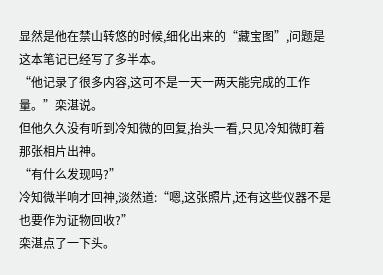显然是他在禁山转悠的时候,细化出来的“藏宝图”,问题是这本笔记已经写了多半本。
“他记录了很多内容,这可不是一天一两天能完成的工作量。”栾湛说。
但他久久没有听到冷知微的回复,抬头一看,只见冷知微盯着那张相片出神。
“有什么发现吗?”
冷知微半响才回神,淡然道:“嗯,这张照片,还有这些仪器不是也要作为证物回收?”
栾湛点了一下头。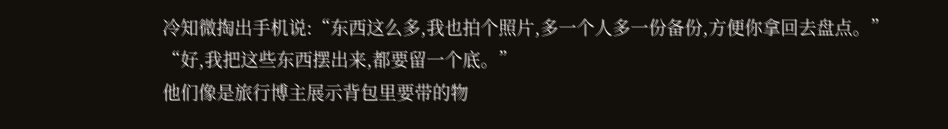冷知微掏出手机说:“东西这么多,我也拍个照片,多一个人多一份备份,方便你拿回去盘点。”
“好,我把这些东西摆出来,都要留一个底。”
他们像是旅行博主展示背包里要带的物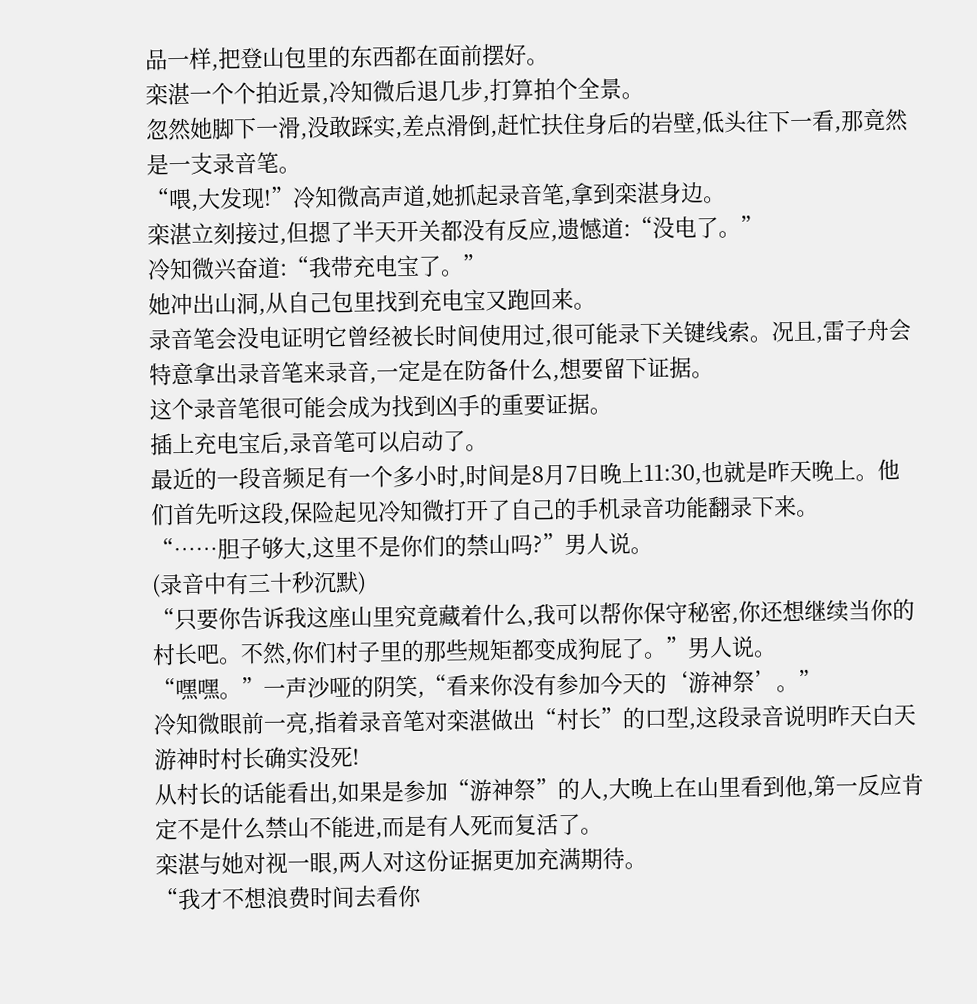品一样,把登山包里的东西都在面前摆好。
栾湛一个个拍近景,冷知微后退几步,打算拍个全景。
忽然她脚下一滑,没敢踩实,差点滑倒,赶忙扶住身后的岩壁,低头往下一看,那竟然是一支录音笔。
“喂,大发现!”冷知微高声道,她抓起录音笔,拿到栾湛身边。
栾湛立刻接过,但摁了半天开关都没有反应,遗憾道:“没电了。”
冷知微兴奋道:“我带充电宝了。”
她冲出山洞,从自己包里找到充电宝又跑回来。
录音笔会没电证明它曾经被长时间使用过,很可能录下关键线索。况且,雷子舟会特意拿出录音笔来录音,一定是在防备什么,想要留下证据。
这个录音笔很可能会成为找到凶手的重要证据。
插上充电宝后,录音笔可以启动了。
最近的一段音频足有一个多小时,时间是8月7日晚上11:30,也就是昨天晚上。他们首先听这段,保险起见冷知微打开了自己的手机录音功能翻录下来。
“……胆子够大,这里不是你们的禁山吗?”男人说。
(录音中有三十秒沉默)
“只要你告诉我这座山里究竟藏着什么,我可以帮你保守秘密,你还想继续当你的村长吧。不然,你们村子里的那些规矩都变成狗屁了。”男人说。
“嘿嘿。”一声沙哑的阴笑,“看来你没有参加今天的‘游神祭’。”
冷知微眼前一亮,指着录音笔对栾湛做出“村长”的口型,这段录音说明昨天白天游神时村长确实没死!
从村长的话能看出,如果是参加“游神祭”的人,大晚上在山里看到他,第一反应肯定不是什么禁山不能进,而是有人死而复活了。
栾湛与她对视一眼,两人对这份证据更加充满期待。
“我才不想浪费时间去看你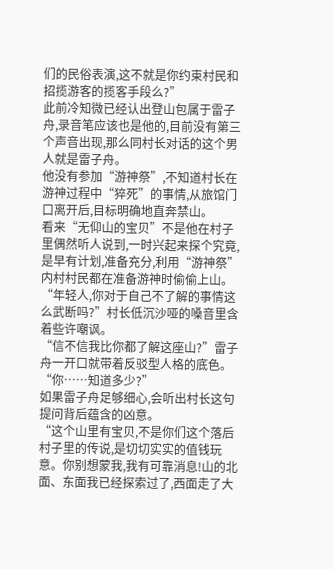们的民俗表演,这不就是你约束村民和招揽游客的揽客手段么?”
此前冷知微已经认出登山包属于雷子舟,录音笔应该也是他的,目前没有第三个声音出现,那么同村长对话的这个男人就是雷子舟。
他没有参加“游神祭”,不知道村长在游神过程中“猝死”的事情,从旅馆门口离开后,目标明确地直奔禁山。
看来“无仰山的宝贝”不是他在村子里偶然听人说到,一时兴起来探个究竟,是早有计划,准备充分,利用“游神祭”内村村民都在准备游神时偷偷上山。
“年轻人,你对于自己不了解的事情这么武断吗?”村长低沉沙哑的嗓音里含着些许嘲讽。
“信不信我比你都了解这座山?”雷子舟一开口就带着反驳型人格的底色。
“你……知道多少?”
如果雷子舟足够细心,会听出村长这句提问背后蕴含的凶意。
“这个山里有宝贝,不是你们这个落后村子里的传说,是切切实实的值钱玩意。你别想蒙我,我有可靠消息!山的北面、东面我已经探索过了,西面走了大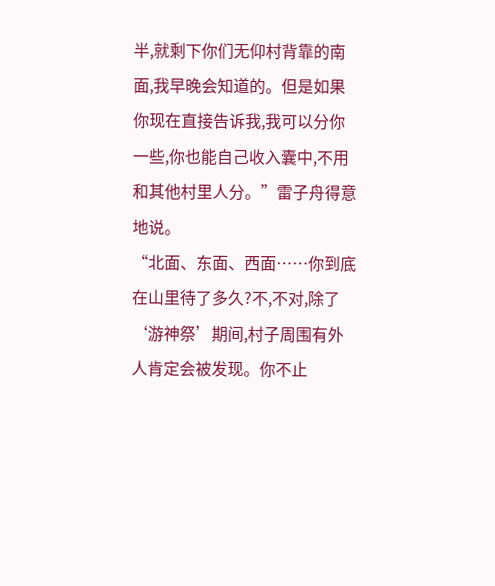半,就剩下你们无仰村背靠的南面,我早晚会知道的。但是如果你现在直接告诉我,我可以分你一些,你也能自己收入囊中,不用和其他村里人分。”雷子舟得意地说。
“北面、东面、西面……你到底在山里待了多久?不,不对,除了‘游神祭’期间,村子周围有外人肯定会被发现。你不止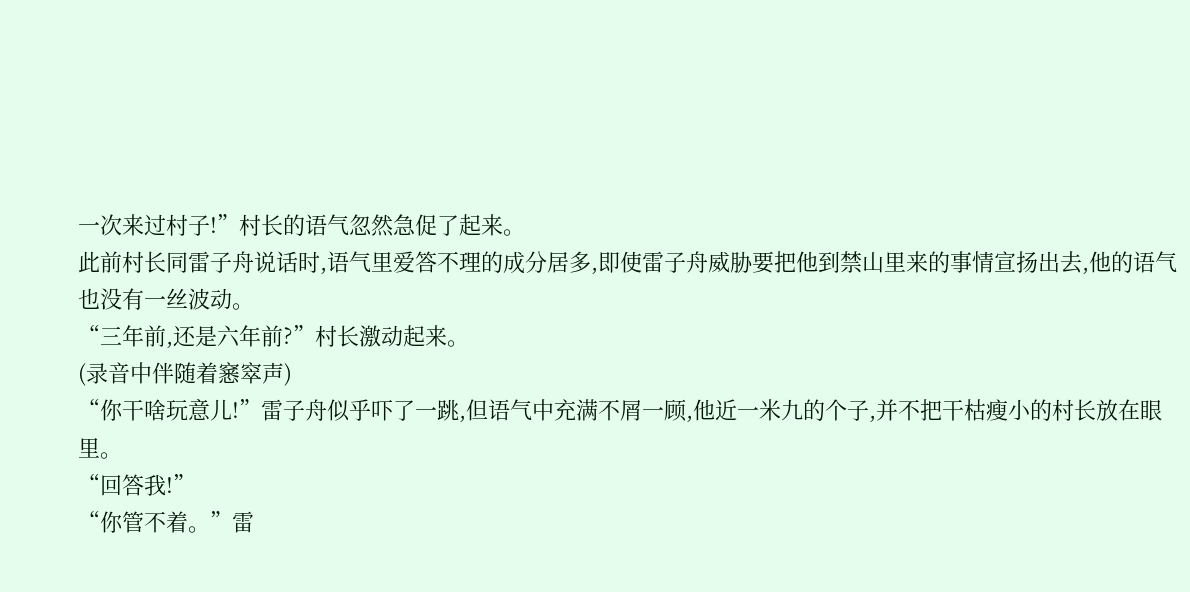一次来过村子!”村长的语气忽然急促了起来。
此前村长同雷子舟说话时,语气里爱答不理的成分居多,即使雷子舟威胁要把他到禁山里来的事情宣扬出去,他的语气也没有一丝波动。
“三年前,还是六年前?”村长激动起来。
(录音中伴随着窸窣声)
“你干啥玩意儿!”雷子舟似乎吓了一跳,但语气中充满不屑一顾,他近一米九的个子,并不把干枯瘦小的村长放在眼里。
“回答我!”
“你管不着。”雷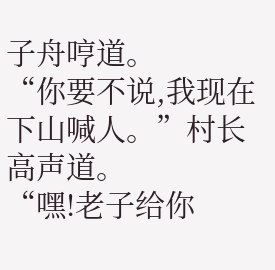子舟哼道。
“你要不说,我现在下山喊人。”村长高声道。
“嘿!老子给你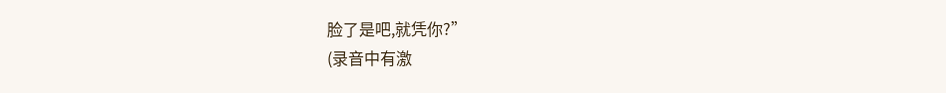脸了是吧,就凭你?”
(录音中有激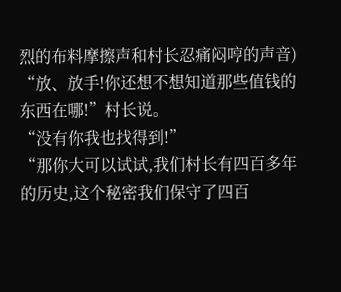烈的布料摩擦声和村长忍痛闷哼的声音)
“放、放手!你还想不想知道那些值钱的东西在哪!”村长说。
“没有你我也找得到!”
“那你大可以试试,我们村长有四百多年的历史,这个秘密我们保守了四百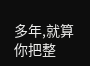多年,就算你把整